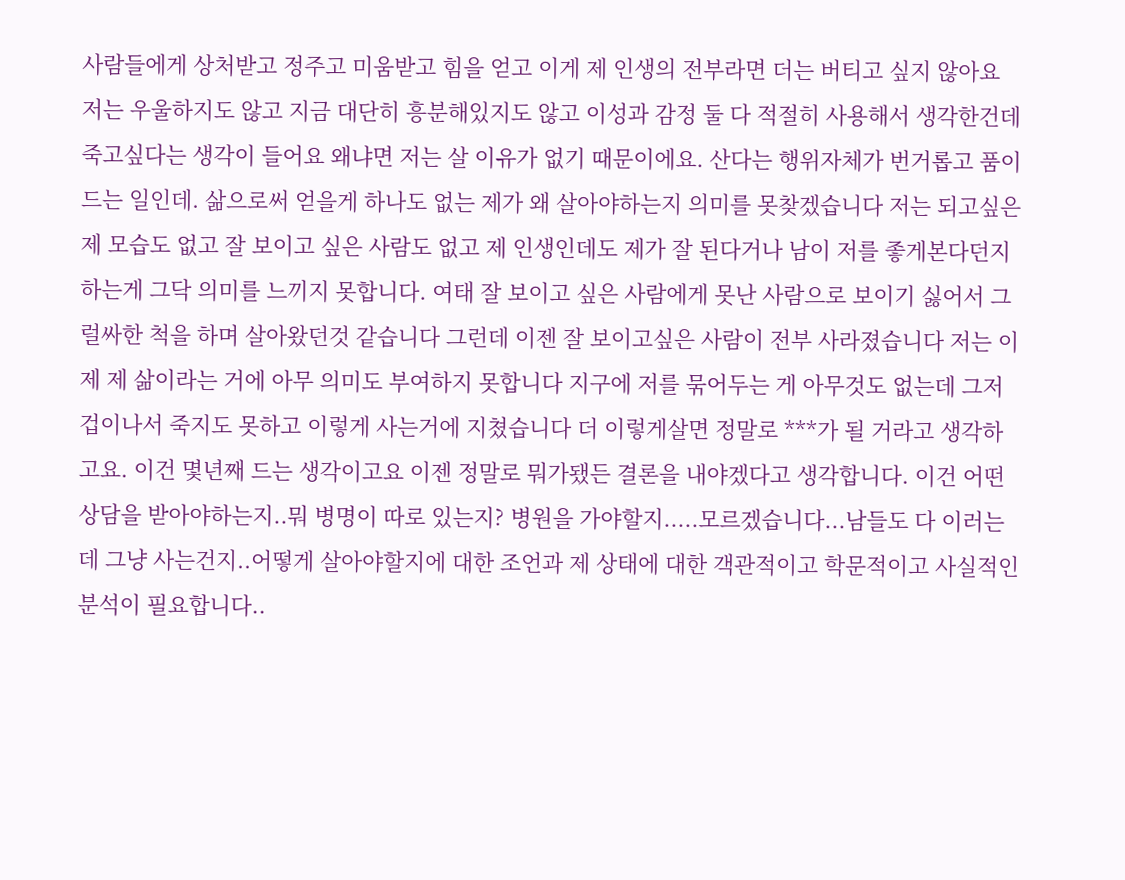사람들에게 상처받고 정주고 미움받고 힘을 얻고 이게 제 인생의 전부라면 더는 버티고 싶지 않아요
저는 우울하지도 않고 지금 대단히 흥분해있지도 않고 이성과 감정 둘 다 적절히 사용해서 생각한건데 죽고싶다는 생각이 들어요 왜냐면 저는 살 이유가 없기 때문이에요. 산다는 행위자체가 번거롭고 품이드는 일인데. 삶으로써 얻을게 하나도 없는 제가 왜 살아야하는지 의미를 못찾겠습니다 저는 되고싶은 제 모습도 없고 잘 보이고 싶은 사람도 없고 제 인생인데도 제가 잘 된다거나 남이 저를 좋게본다던지 하는게 그닥 의미를 느끼지 못합니다. 여태 잘 보이고 싶은 사람에게 못난 사람으로 보이기 싫어서 그럴싸한 척을 하며 살아왔던것 같습니다 그런데 이젠 잘 보이고싶은 사람이 전부 사라졌습니다 저는 이제 제 삶이라는 거에 아무 의미도 부여하지 못합니다 지구에 저를 묶어두는 게 아무것도 없는데 그저 겁이나서 죽지도 못하고 이렇게 사는거에 지쳤습니다 더 이렇게살면 정말로 ***가 될 거라고 생각하고요. 이건 몇년째 드는 생각이고요 이젠 정말로 뭐가됐든 결론을 내야겠다고 생각합니다. 이건 어떤 상담을 받아야하는지..뭐 병명이 따로 있는지? 병원을 가야할지.....모르겠습니다...남들도 다 이러는데 그냥 사는건지..어떻게 살아야할지에 대한 조언과 제 상태에 대한 객관적이고 학문적이고 사실적인 분석이 필요합니다..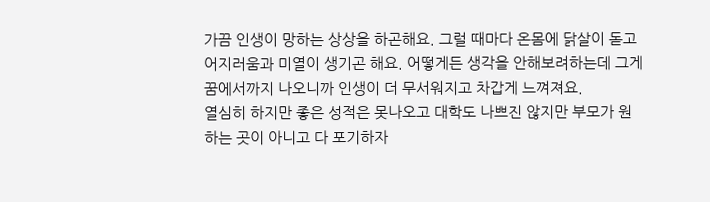가끔 인생이 망하는 상상을 하곤해요. 그럴 때마다 온몸에 닭살이 돋고 어지러움과 미열이 생기곤 해요. 어떻게든 생각을 안해보려하는데 그게 꿈에서까지 나오니까 인생이 더 무서워지고 차갑게 느껴져요.
열심히 하지만 좋은 성적은 못나오고 대학도 나쁘진 않지만 부모가 원하는 곳이 아니고 다 포기하자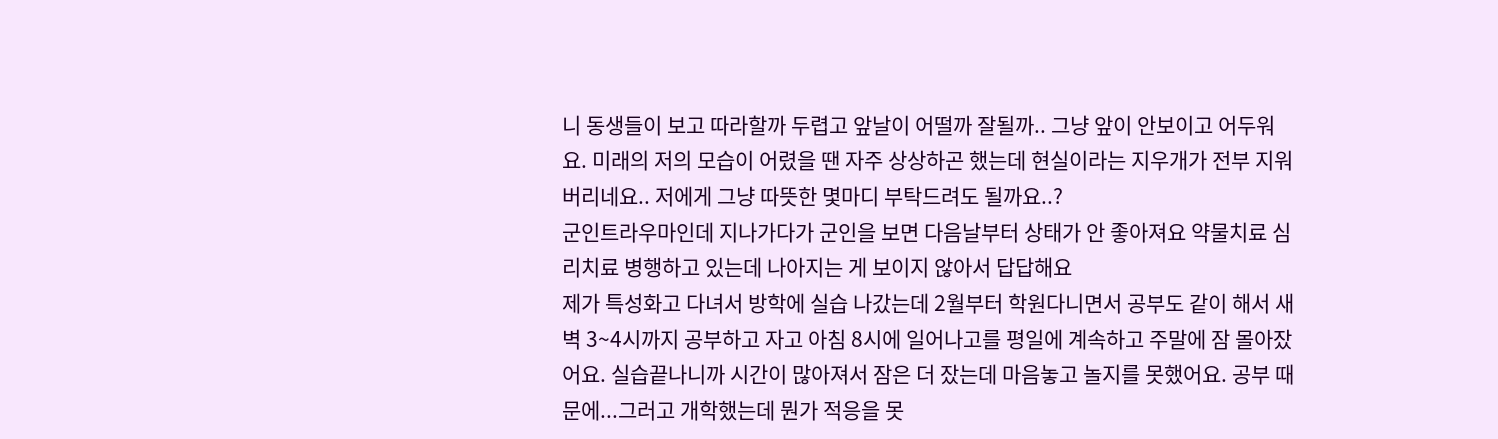니 동생들이 보고 따라할까 두렵고 앞날이 어떨까 잘될까.. 그냥 앞이 안보이고 어두워요. 미래의 저의 모습이 어렸을 땐 자주 상상하곤 했는데 현실이라는 지우개가 전부 지워버리네요.. 저에게 그냥 따뜻한 몇마디 부탁드려도 될까요..?
군인트라우마인데 지나가다가 군인을 보면 다음날부터 상태가 안 좋아져요 약물치료 심리치료 병행하고 있는데 나아지는 게 보이지 않아서 답답해요
제가 특성화고 다녀서 방학에 실습 나갔는데 2월부터 학원다니면서 공부도 같이 해서 새벽 3~4시까지 공부하고 자고 아침 8시에 일어나고를 평일에 계속하고 주말에 잠 몰아잤어요. 실습끝나니까 시간이 많아져서 잠은 더 잤는데 마음놓고 놀지를 못했어요. 공부 때문에...그러고 개학했는데 뭔가 적응을 못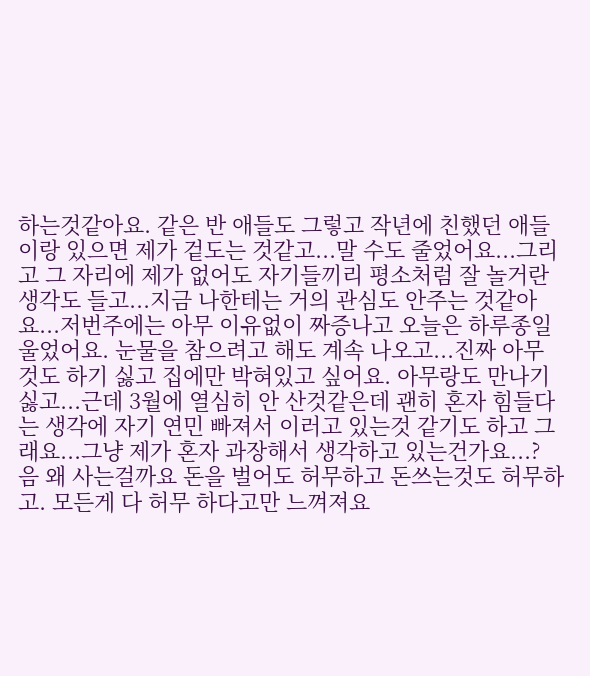하는것같아요. 같은 반 애들도 그렇고 작년에 친했던 애들이랑 있으면 제가 겉도는 것같고...말 수도 줄었어요...그리고 그 자리에 제가 없어도 자기들끼리 평소처럼 잘 놀거란 생각도 들고...지금 나한테는 거의 관심도 안주는 것같아요...저번주에는 아무 이유없이 짜증나고 오늘은 하루종일 울었어요. 눈물을 참으려고 해도 계속 나오고...진짜 아무것도 하기 싫고 집에만 박혀있고 싶어요. 아무랑도 만나기 싫고...근데 3월에 열심히 안 산것같은데 괜히 혼자 힘들다는 생각에 자기 연민 빠져서 이러고 있는것 같기도 하고 그래요...그냥 제가 혼자 과장해서 생각하고 있는건가요...?
음 왜 사는걸까요 돈을 벌어도 허무하고 돈쓰는것도 허무하고. 모든게 다 허무 하다고만 느껴져요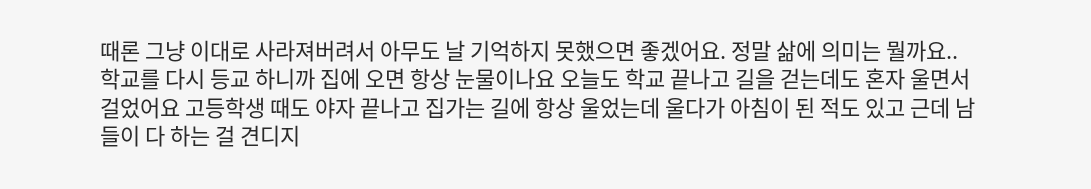때론 그냥 이대로 사라져버려서 아무도 날 기억하지 못했으면 좋겠어요. 정말 삶에 의미는 뭘까요..
학교를 다시 등교 하니까 집에 오면 항상 눈물이나요 오늘도 학교 끝나고 길을 걷는데도 혼자 울면서 걸었어요 고등학생 때도 야자 끝나고 집가는 길에 항상 울었는데 울다가 아침이 된 적도 있고 근데 남들이 다 하는 걸 견디지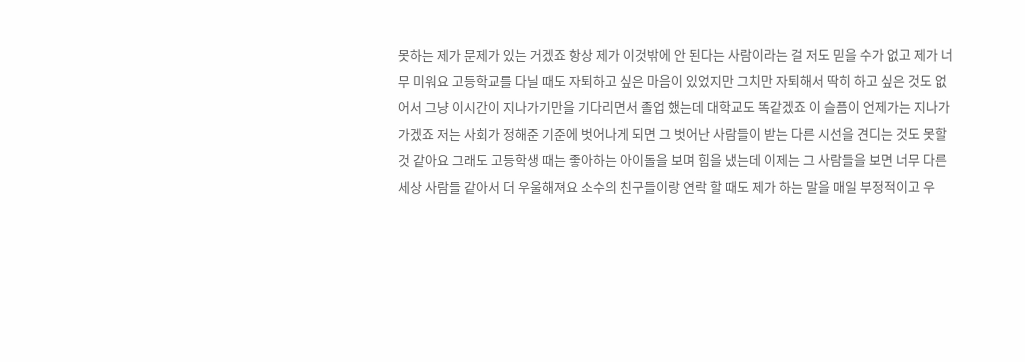못하는 제가 문제가 있는 거겠죠 항상 제가 이것밖에 안 된다는 사람이라는 걸 저도 믿을 수가 없고 제가 너무 미워요 고등학교를 다닐 때도 자퇴하고 싶은 마음이 있었지만 그치만 자퇴해서 딱히 하고 싶은 것도 없어서 그냥 이시간이 지나가기만을 기다리면서 졸업 했는데 대학교도 똑같겠죠 이 슬픔이 언제가는 지나가가겠죠 저는 사회가 정해준 기준에 벗어나게 되면 그 벗어난 사람들이 받는 다른 시선을 견디는 것도 못할 것 같아요 그래도 고등학생 때는 좋아하는 아이돌을 보며 힘을 냈는데 이제는 그 사람들을 보면 너무 다른 세상 사람들 같아서 더 우울해져요 소수의 친구들이랑 연락 할 때도 제가 하는 말을 매일 부정적이고 우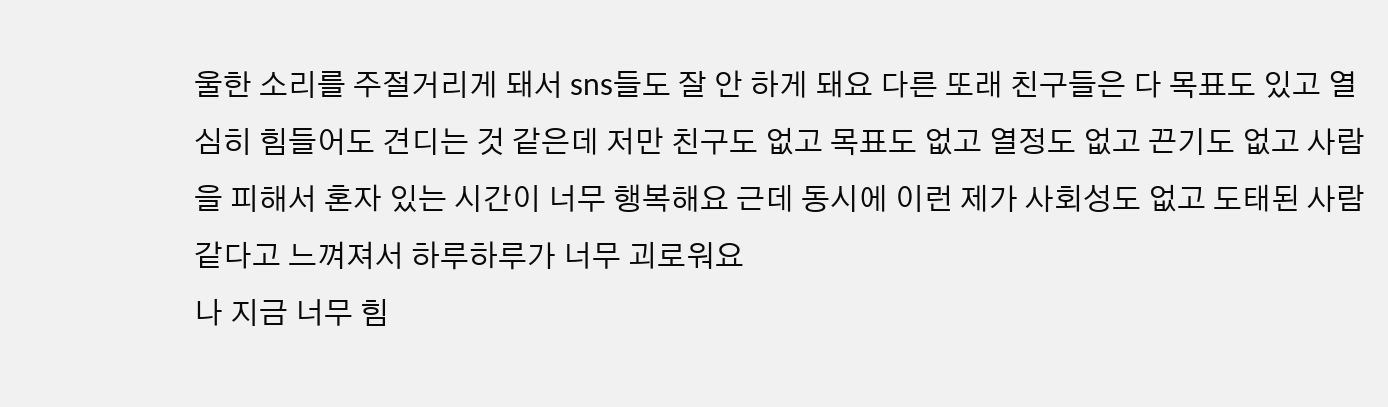울한 소리를 주절거리게 돼서 sns들도 잘 안 하게 돼요 다른 또래 친구들은 다 목표도 있고 열심히 힘들어도 견디는 것 같은데 저만 친구도 없고 목표도 없고 열정도 없고 끈기도 없고 사람을 피해서 혼자 있는 시간이 너무 행복해요 근데 동시에 이런 제가 사회성도 없고 도태된 사람 같다고 느껴져서 하루하루가 너무 괴로워요
나 지금 너무 힘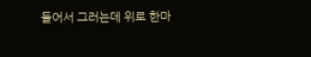들어서 그러는데 위로 한마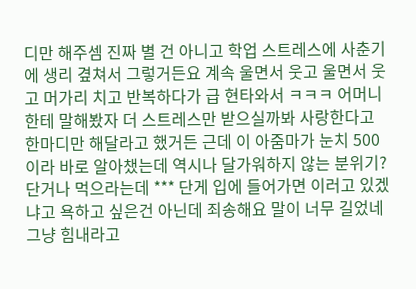디만 해주셈 진짜 별 건 아니고 학업 스트레스에 사춘기에 생리 곂쳐서 그렇거든요 계속 울면서 웃고 울면서 웃고 머가리 치고 반복하다가 급 현타와서 ㅋㅋㅋ 어머니한테 말해봤자 더 스트레스만 받으실까봐 사랑한다고 한마디만 해달라고 했거든 근데 이 아줌마가 눈치 500이라 바로 알아챘는데 역시나 달가워하지 않는 분위기? 단거나 먹으라는데 *** 단게 입에 들어가면 이러고 있겠냐고 욕하고 싶은건 아닌데 죄송해요 말이 너무 길었네 그냥 힘내라고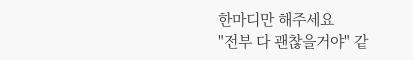한마디만 해주세요
"전부 다 괜찮을거야" 같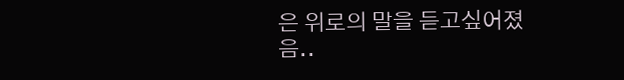은 위로의 말을 듣고싶어졌음..